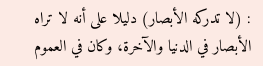: (لا تدركه الأبصار) دليلا على أنه لا تراه الأبصار في الدنيا والآخرة، وكان في العموم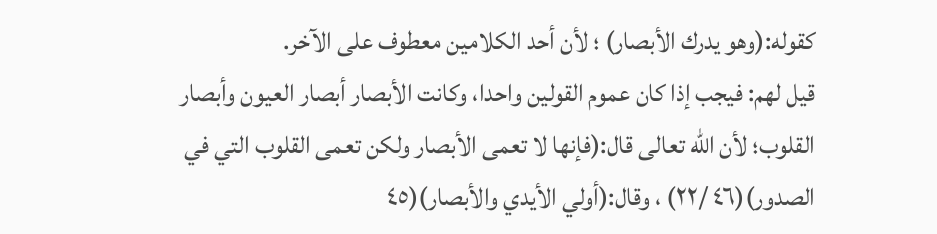كقوله:(وهو يدرك الأبصار) ؛ لأن أحد الكلامين معطوف على الآخر.
قيل لهم: فيجب إذا كان عموم القولين واحدا، وكانت الأبصار أبصار العيون وأبصار القلوب؛ لأن الله تعالى قال:(فإنها لا تعمى الأبصار ولكن تعمى القلوب التي في الصدور)(٤٦ /٢٢) ، وقال:(أولي الأيدي والأبصار)(٤٥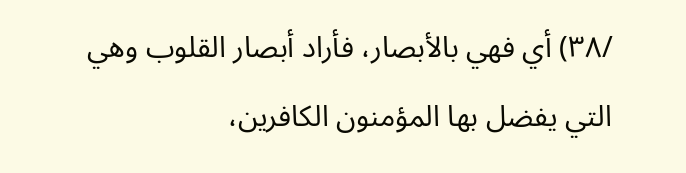/٣٨) أي فهي بالأبصار، فأراد أبصار القلوب وهي التي يفضل بها المؤمنون الكافرين،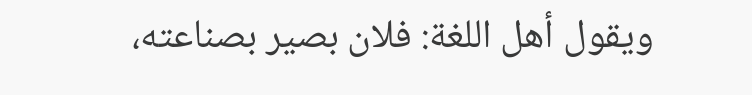ويقول أهل اللغة: فلان بصير بصناعته،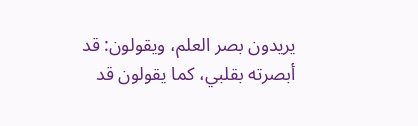يريدون بصر العلم، ويقولون: قد أبصرته بقلبي، كما يقولون قد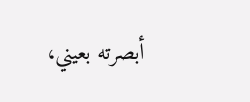أبصرته بعيني،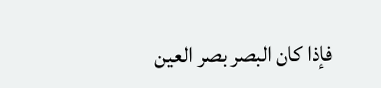فإذا كان البصر بصر العين